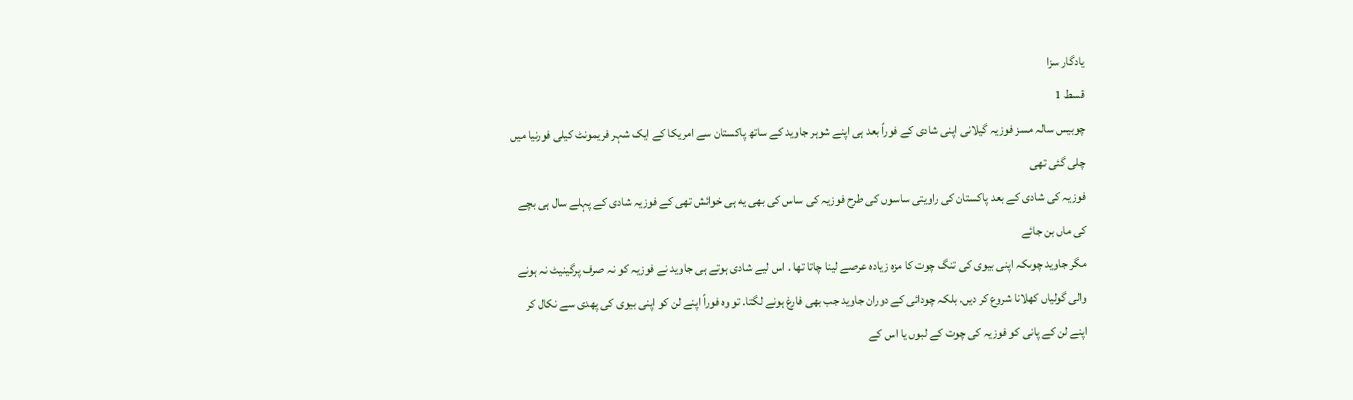یادگار سزا
قسط 1
چوبیس سالہ مسز فوزیہ گیلانی اپنی شادی کے فوراً بعد ہی اپنے شوہر جاوید کے ساتھ پاکستان سے امریکا کے ایک شہر فریمونٹ کیلی فورنیا میں چلی گئی تھی
فوزیہ کی شادی کے بعد پاکستان کی راویتی ساسوں کی طرح فوزیہ کی ساس کی بھی یه ہی خوائش تھی کے فوزیہ شادی کے پہلے سال ہی بچے کی ماں بن جائے
مگر جاوید چوںکہ اپنی بیوی کی تنگ چوت کا مزہ زیادہ عرصے لینا چاتا تھا . اس لیے شادی ہوتے ہی جاوید نے فوزیہ کو نہ صرف پرگینیٹ نہ ہونے والی گولیاں کھلانا شروع کر دیں. بلکہ چودائی کے دوران جاوید جب بھی فارغ ہونے لگتا. تو وہ فوراً اپنے لن کو اپنی بیوی کی پھدی سے نکال کر اپنے لن کے پانی کو فوزیہ کی چوت کے لبوں یا اس کے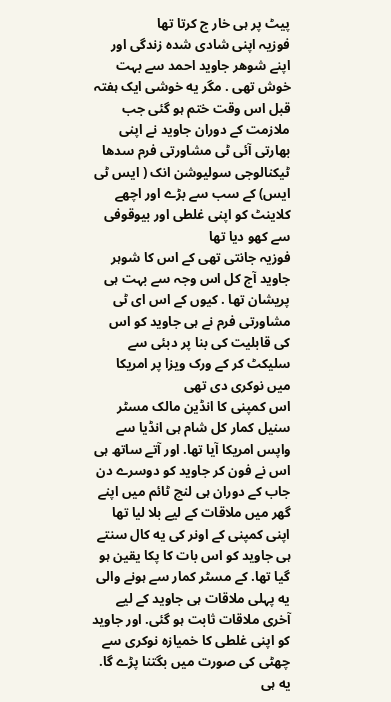پیٹ پر ہی خار ج کرتا تھا
فوزیہ اپنی شادی شدہ زندگی اور اپنے شوھر جاوید احمد سے بہت خوش تھی . مگر یه خوشی ایک ہفتہ قبل اس وقت ختم ہو گئی جب ملازمت کے دوران جاوید نے اپنی بھارتی آئی ٹی مشاورتی فرم سدھا ٹیکنالوجی سولیوشن انک ( ایس ٹی ایس) کے سب سے بڑے اور اچھے کلاینٹ کو اپنی غلطی اور بیوقوفی سے کھو دیا تھا
فوزیہ جانتی تھی کے اس کا شوہر جاوید آج کل اس وجہ سے بہت ہی پریشان تھا . کیوں کے اس ای ٹی مشاورتی فرم نے ہی جاوید کو اس کی قابلیت کی بنا پر دبئی سے سلیکٹ کر کے ورک ویزا پر امریکا میں نوکری دی تھی
اس کمپنی کا انڈین مالک مسٹر سنیل کمار کل شام ہی انڈیا سے واپس امریکا آیا تھا. اور آتے ساتھ ہی اس نے فون کر جاوید کو دوسرے دن جاب کے دوران ہی لنچ ٹائم میں اپنے گھر میں ملاقات کے لیے بلا لیا تھا
اپنی کمپنی کے اونر کی یه کال سنتے ہی جاوید کو اس بات کا پکا یقین ہو گیا تھا. کے مسٹر کمار سے ہونے والی یه پہلی ملاقات ہی جاوید کے لیے آخری ملاقات ثابت ہو گئی. اور جاوید کو اپنی غلطی کا خمیازہ نوکری سے چھٹی کی صورت میں بگتنا پڑے گا. یه ہی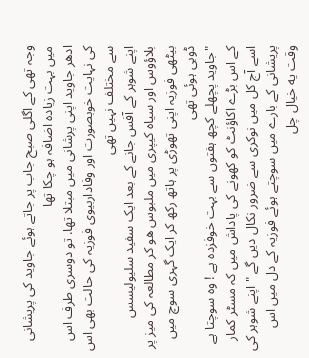وجہ تھی کے اگلی صبح جاب پر جاتے ہوئے جاوید کی پریشانی میں بہت زیادہ اضافہ ہو چکا تھا
ادھر جاوید اپنی پرشانی میں مبتلا تھا. تو دوسری طرف اس کی نہایت خوبصورت اور وفاداربیوی فوزیہ کی حالت بھی اس سے مختلف نہیں تھی
اپنے شوہر کے آفس جانے کے بعد ایک سفید سلیولیسس بلاؤوس اور سیاہ کیپری میں ملبوس ھو کر مطالعہ کی میز پر بیٹھی فوزیہ اپنی تھوڑی پر ہاتھ رکھ کر ایک گہری سوچ میں ڈوبی ہوئی تھی
"جاوید پچھلے کچھ ہفتوں سے بہت خوفزدہ ہے ! وہ سوچتا ہے کے اس بڑے اکاؤنٹ کو کھونے کی پاداش میں کہ مسٹر کمار اسے آج کل میں نوکری سے ضرور نکال دیں گے " اپنے شوہر کی پریشانی کے بارے میں سوچتے ہوئے فوزیہ کے دل میں اس وقت یه خیال چل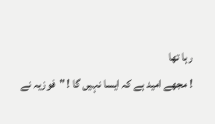رہا تھا
! مجھے امید ہے کہ ایسا نہیں گا ! "فوزیہ نے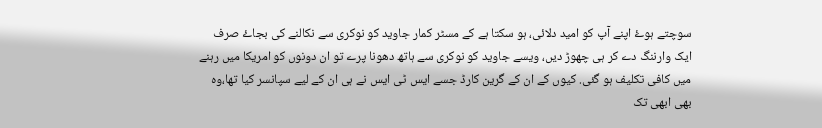سوچتے ہوۓ اپنے آپ کو امید دلائی، ہو سکتا ہے کے مسٹر کمار جاوید کو نوکری سے نکالنے کی بجاۓ صرف ایک وارننگ دے کر ہی چھوڑ دیں، ویسے جاوید کو نوکری سے ہاتھ دھونا پرے تو ان دونوں کو امریکا میں رہنے میں کافی تکلیف ہو گئی. کیوں کے ان کے گرین کارڈ جسے ایس ٹی ایس نے ہی ان کے لیے سپانسر کیا تھا،وه بھی ابھی تک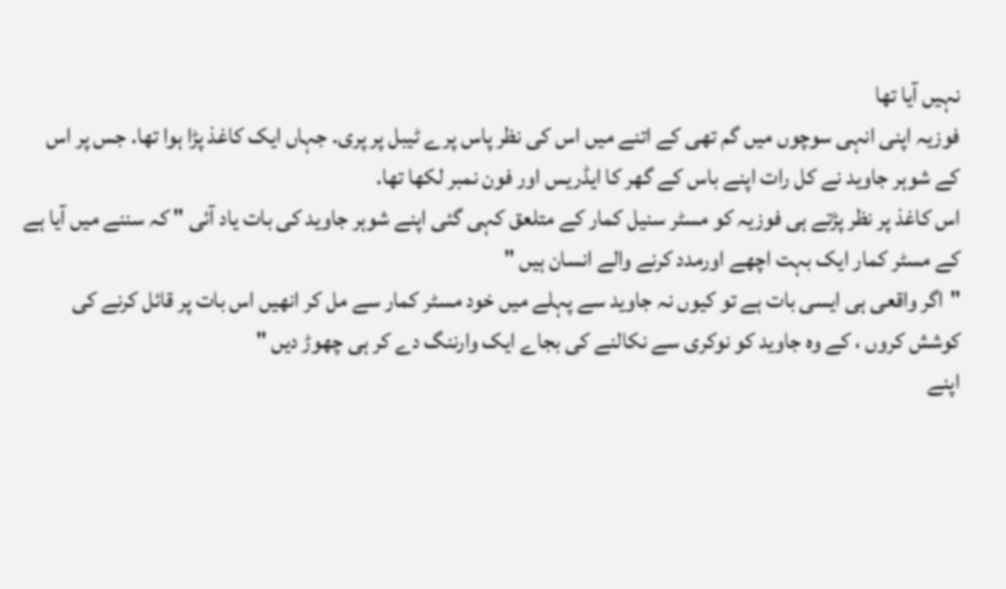نہیں آیا تھا
فوزیہ اپنی انہی سوچوں میں گم تھی کے اتنے میں اس کی نظر پاس پرے ٹیبل پر پری. جہاں ایک کاغذ پڑا ہوا تھا. جس پر اس کے شوہر جاوید نے کل رات اپنے باس کے گھر کا ایڈریس اور فون نمبر لکھا تھا.
اس کاغذ پر نظر پڑتے ہی فوزیہ کو مسٹر سنیل کمار کے متلعق کہی گئی اپنے شوہر جاوید کی بات یاد آئی " کہ سننے میں آیا ہے کے مسٹر کمار ایک بہت اچھے اورمدد کرنے والے انسان ہیں "
"اگر واقعی ہی ایسی بات ہے تو کیوں نہ جاوید سے پہلے میں خود مسٹر کمار سے مل کر انھیں اس بات پر قائل کرنے کی کوشش کروں ، کے وہ جاوید کو نوکری سے نکالنے کی بجاے ایک وارننگ دے کر ہی چھوڑ دیں "
اپنے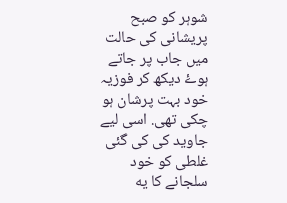شوہر کو صبح پریشانی کی حالت میں جاب پر جاتے ہوۓ دیکھ کر فوزیہ خود بہت پرشان ہو چکی تھی. اسی لیے جاوید کی کی گئی غلطی کو خود سلجانے کا یه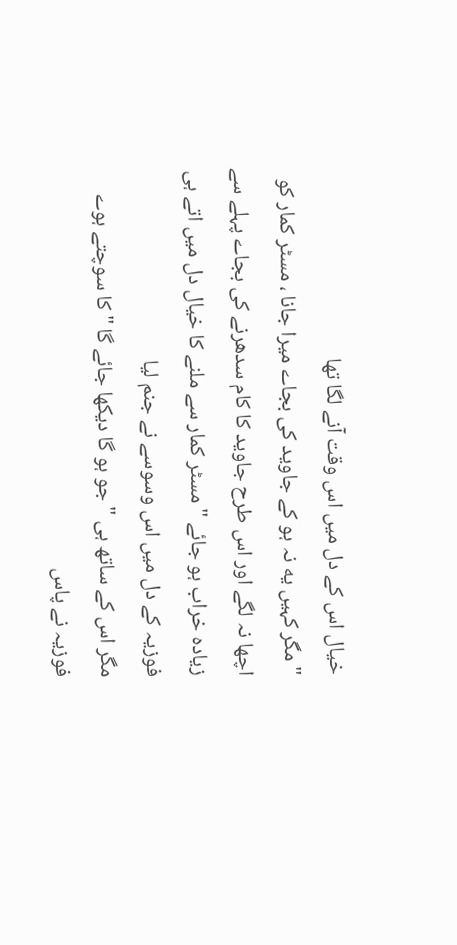خیال اس کے دل میں اس وقت آنے لگا تھا
"مگر کہیں یه نہ ہو کے جاوید کی بجاے میرا جانا ، مسٹر کمار کو اچھا نہ لگے اور اس طرح جاوید کا کام سدھرنے کی بجاے پہلے سے زیادہ خراب ہو جائے " مسٹر کمار سے ملنے کا خیال دل میں اتے ہی فوزیہ کے دل میں اس وسوسے نے جنم لیا
مگر اس کے ساتھ ہی " جو ہو گا دیکھا جائے گا " کا سوچتے ہوے فوزیہ نے پاس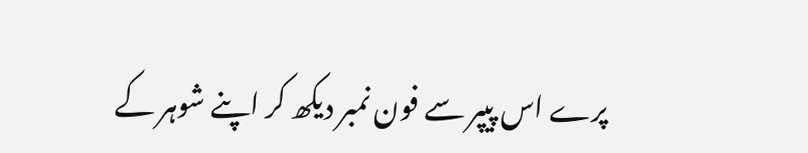پرے اس پیپر سے فون نمبر دیکھ کر اپنے شوہر کے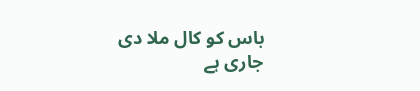باس کو کال ملا دی
جاری ہے